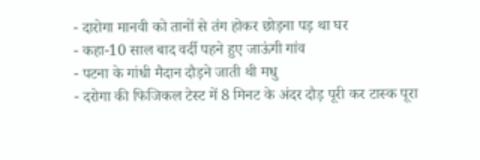- दारोगा मानवी को तानों से तंग होकर छोड़ना पड़ था घर
- कहा-10 साल बाद वर्दी पहने हुए जाऊंगी गांव
- पटना के गांधी मैदान दौड़ने जाती थी मधु
- दरोगा की फिजिकल टेस्ट में 8 मिनट के अंदर दौड़ पूरी कर टास्क पूरा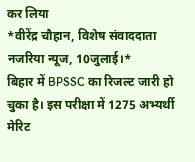कर लिया
*वीरेंद्र चौहान, विशेष संवाददाता नजरिया न्यूज, 10जुलाई।*
बिहार में BPSSC का रिजल्ट जारी हो चुका है। इस परीक्षा में 1275 अभ्यर्थी मेरिट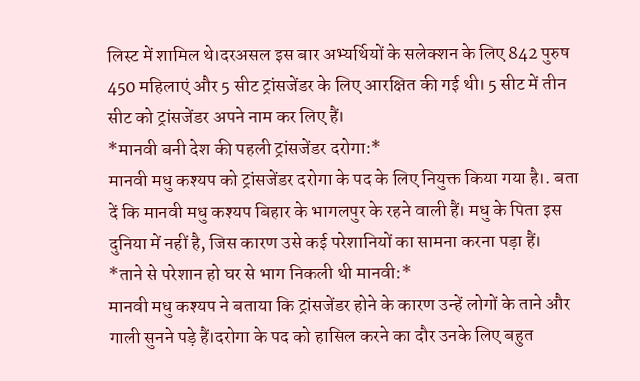लिस्ट में शामिल थे।दरअसल इस बार अभ्यर्थियों के सलेक्शन के लिए 842 पुरुष 450 महिलाएं और 5 सीट ट्रांसजेंडर के लिए आरक्षित की गई थी। 5 सीट में तीन सीट को ट्रांसजेंडर अपने नाम कर लिए हैं।
*मानवी बनी देश की पहली ट्रांसजेंडर दरोगा:*
मानवी मधु कश्यप को ट्रांसजेंडर दरोगा के पद के लिए नियुक्त किया गया है।. बता दें कि मानवी मधु कश्यप बिहार के भागलपुर के रहने वाली हैं। मधु के पिता इस दुनिया में नहीं है, जिस कारण उसे कई परेशानियों का सामना करना पड़ा हैं।
*ताने से परेशान हो घर से भाग निकली थी मानवी:*
मानवी मधु कश्यप ने बताया कि ट्रांसजेंडर होने के कारण उन्हें लोगों के ताने और गाली सुनने पड़े हैं।दरोगा के पद को हासिल करने का दौर उनके लिए बहुत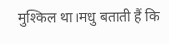मुश्किल था।मधु बताती हैं कि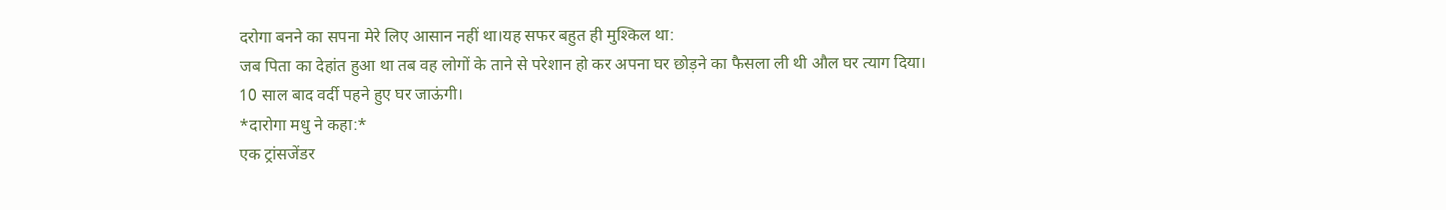दरोगा बनने का सपना मेरे लिए आसान नहीं था।यह सफर बहुत ही मुश्किल था:
जब पिता का देहांत हुआ था तब वह लोगों के ताने से परेशान हो कर अपना घर छोड़ने का फैसला ली थी औल घर त्याग दिया।
10 साल बाद वर्दी पहने हुए घर जाऊंगी।
*दारोगा मधु ने कहा:*
एक ट्रांसजेंडर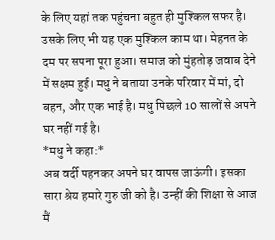के लिए यहां तक पहुंचना बहुत ही मुश्किल सफर है। उसके लिए भी यह एक मुश्किल काम था। मेहनत के दम पर सपना पूरा हुआ। समाज को मुंहतोड़ जवाब देने में सक्षम हुई। मधु ने बताया उनके परिवार में मां, दो बहन, और एक भाई है। मधु पिछले 10 सालों से अपने घर नहीं गई है।
*मधु ने कहा:*
अब वर्दी पहनकर अपने घर वापस जाऊंगी। इसका सारा श्रेय हमारे गुरु जी को है। उन्हीं की शिक्षा से आज मैं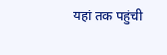यहां तक पहुंची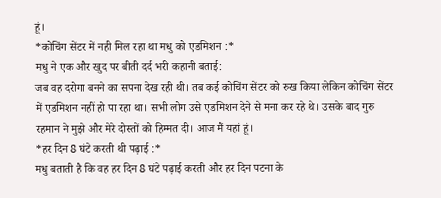हूं।
*कोचिंग सेंटर में नही मिल रहा था मधु को एडमिशन :*
मधु ने एक और खुद पर बीती दर्द भरी कहानी बताई:
जब वह दरोगा बनने का सपना देख रही थी। तब कई कोचिंग सेंटर को रुख किया लेकिन कोचिंग सेंटर में एडमिशन नहीं हो पा रहा था। सभी लोग उसे एडमिशन देने से मना कर रहे थे। उसके बाद गुरु रहमान ने मुझे और मेरे दोस्तों को हिम्मत दी। आज मैं यहां हूं।
*हर दिन 8 घंटे करती थी पढ़ाई :*
मधु बताती है कि वह हर दिन 8 घंटे पढ़ाई करती और हर दिन पटना के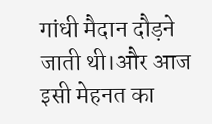गांधी मैदान दौड़ने जाती थी।और आज इसी मेहनत का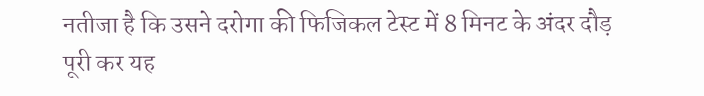नतीजा है कि उसने दरोगा की फिजिकल टेस्ट में 8 मिनट के अंदर दौड़ पूरी कर यह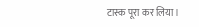टास्क पूरा कर लिया।